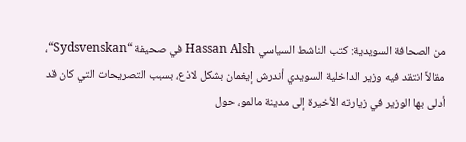من الصحافة السويدية: كتب الناشط السياسي Hassan Alsh في صحيفة “Sydsvenskan“، مقالاً انتقد فيه وزير الداخلية السويدي أندرش إيغمان بشكل لاذع، بسبب التصريحات التي كان قد أدلى بها الوزير في زيارته الأخيرة إلى مدينة مالمو، حول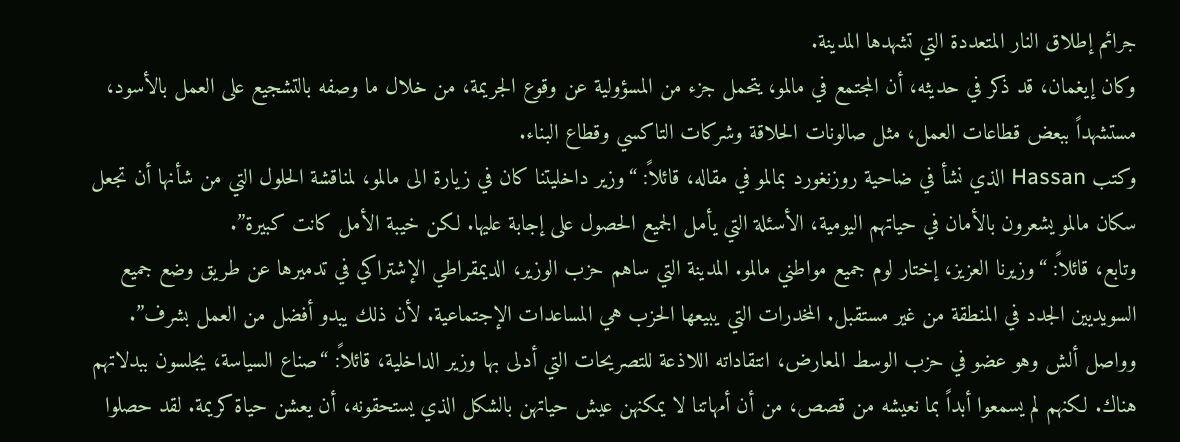جرائم إطلاق النار المتعددة التي تشهدها المدينة.
وكان إيغمان، قد ذكر في حديثه، أن المجتمع في مالمو، يتحمل جزء من المسؤولية عن وقوع الجريمة، من خلال ما وصفه بالتشجيع على العمل بالأسود، مستشهداً ببعض قطاعات العمل، مثل صالونات الحلاقة وشركات التاكسي وقطاع البناء.
وكتب Hassan الذي نشأ في ضاحية روزنغورد بمالمو في مقاله، قائلاً: “وزير داخليتنا كان في زيارة الى مالمو، لمناقشة الحلول التي من شأنها أن تجعل سكان مالمو يشعرون بالأمان في حياتهم اليومية، الأسئلة التي يأمل الجميع الحصول على إجابة عليها. لكن خيبة الأمل كانت كبيرة”.
وتابع، قائلاً: “وزيرنا العزيز، إختار لوم جميع مواطني مالمو. المدينة التي ساهم حزب الوزير، الديمقراطي الإشتراكي في تدميرها عن طريق وضع جميع السويديين الجدد في المنطقة من غير مستقبل. المخدرات التي يبيعها الحزب هي المساعدات الإجتماعية. لأن ذلك يبدو أفضل من العمل بشرف”.
وواصل ألش وهو عضو في حزب الوسط المعارض، انتقاداته اللاذعة للتصريحات التي أدلى بها وزير الداخلية، قائلاً: “صناع السياسة، يجلسون ببدلاتهم هناك. لكنهم لم يسمعوا أبداً بما نعيشه من قصص، من أن أمهاتنا لا يمكنهن عيش حياتهن بالشكل الذي يستحقونه، أن يعشن حياة كريمة. لقد حصلوا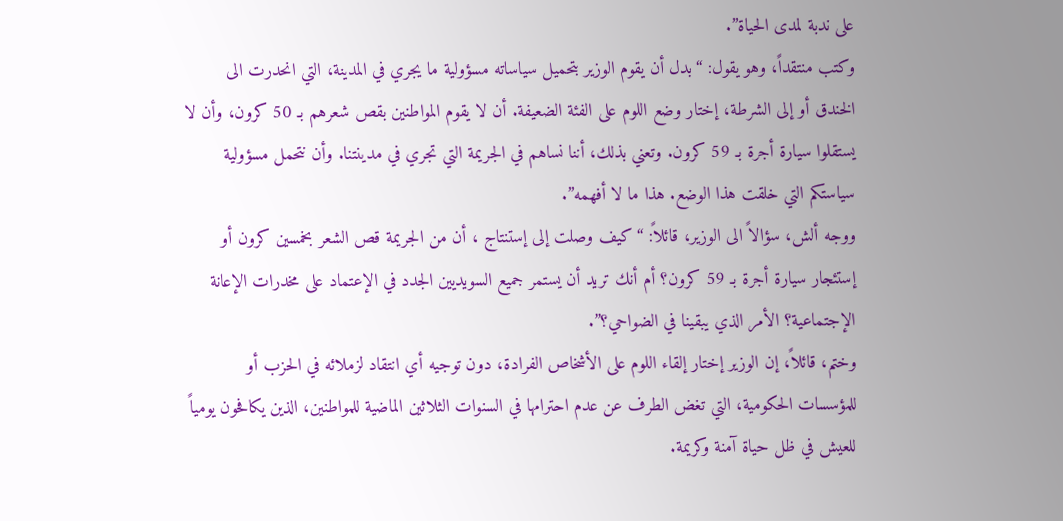على ندبة لمدى الحياة”.
وكتب منتقداً، وهو يقول: “بدل أن يقوم الوزير بتحميل سياساته مسؤولية ما يجري في المدينة، التي انحدرت الى الخندق أو إلى الشرطة، إختار وضع اللوم على الفئة الضعيفة. أن لا يقوم المواطنين بقص شعرهم بـ 50 كرون، وأن لا يستقلوا سيارة أجرة بـ 59 كرون. وتعني بذلك، أننا نساهم في الجريمة التي تجري في مدينتنا. وأن نتحمل مسؤولية سياستكم التي خلقت هذا الوضع. هذا ما لا أفهمه”.
ووجه ألش، سؤالاً الى الوزير، قائلاً: “كيف وصلت إلى إستنتاج ، أن من الجريمة قص الشعر بخمسين كرون أو إستئجار سيارة أجرة بـ 59 كرون؟ أم أنك تريد أن يستمر جميع السويديين الجدد في الإعتماد على مخدرات الإعانة الإجتماعية؟ الأمر الذي يبقينا في الضواحي؟”.
وختم، قائلاً، إن الوزير إختار إلقاء اللوم على الأشخاص الفرادة، دون توجيه أي انتقاد لزملائه في الحزب أو للمؤسسات الحكومية، التي تغض الطرف عن عدم احترامها في السنوات الثلاثين الماضية للمواطنين، الذين يكافحون يومياً للعيش في ظل حياة آمنة وكريمة.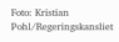Foto: Kristian Pohl/Regeringskansliet